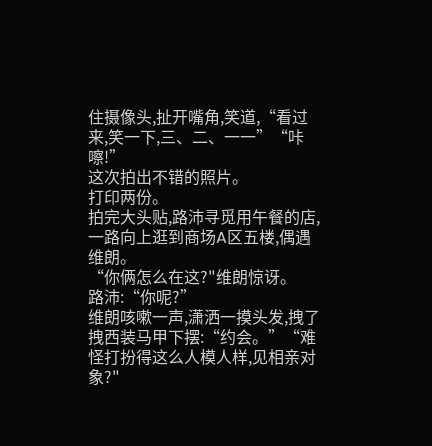住摄像头,扯开嘴角,笑道,“看过来,笑一下,三、二、一一”“咔嚓!”
这次拍出不错的照片。
打印两份。
拍完大头贴,路沛寻觅用午餐的店,一路向上逛到商场A区五楼,偶遇维朗。
“你俩怎么在这?"维朗惊讶。
路沛:“你呢?”
维朗咳嗽一声,潇洒一摸头发,拽了拽西装马甲下摆:“约会。”“难怪打扮得这么人模人样,见相亲对象?"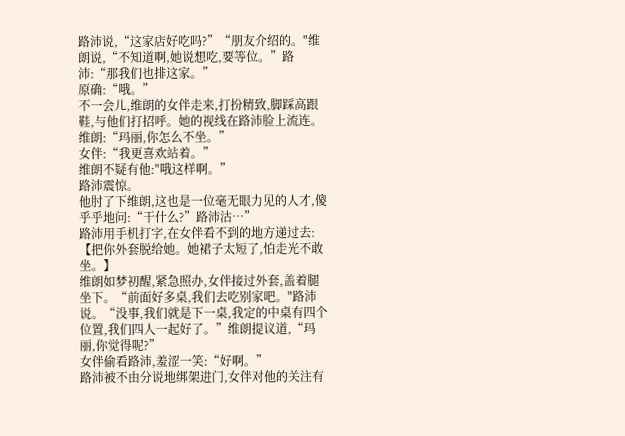路沛说,“这家店好吃吗?”“朋友介绍的。"维朗说,“不知道啊,她说想吃,要等位。”路沛:“那我们也排这家。”
原确:“哦。”
不一会儿,维朗的女伴走来,打扮精致,脚踩高跟鞋,与他们打招呼。她的视线在路沛脸上流连。
维朗:“玛丽,你怎么不坐。”
女伴:“我更喜欢站着。”
维朗不疑有他:"哦这样啊。”
路沛震惊。
他肘了下维朗,这也是一位毫无眼力见的人才,傻乎乎地问:“干什么?”路沛沽…”
路沛用手机打字,在女伴看不到的地方递过去:【把你外套脱给她。她裙子太短了,怕走光不敢坐。】
维朗如梦初醒,紧急照办,女伴接过外套,盖着腿坐下。“前面好多桌,我们去吃别家吧。"路沛说。“没事,我们就是下一桌,我定的中桌有四个位置,我们四人一起好了。”维朗提议道,“玛丽,你觉得呢?”
女伴偷看路沛,羞涩一笑:“好啊。”
路沛被不由分说地绑架进门,女伴对他的关注有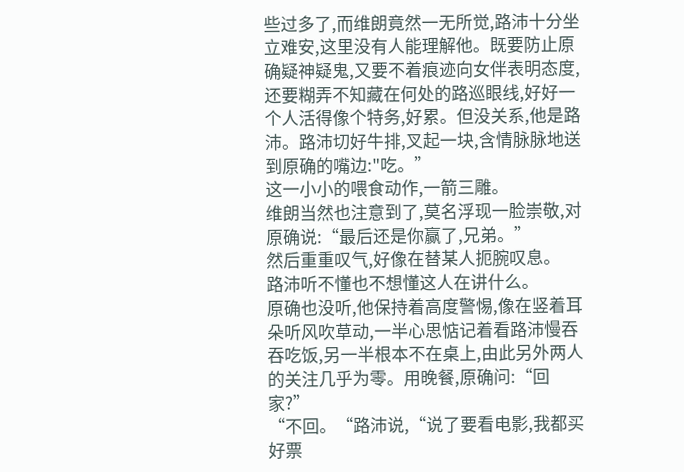些过多了,而维朗竟然一无所觉,路沛十分坐立难安,这里没有人能理解他。既要防止原确疑神疑鬼,又要不着痕迹向女伴表明态度,还要糊弄不知藏在何处的路巡眼线,好好一个人活得像个特务,好累。但没关系,他是路沛。路沛切好牛排,叉起一块,含情脉脉地送到原确的嘴边:"吃。”
这一小小的喂食动作,一箭三雕。
维朗当然也注意到了,莫名浮现一脸崇敬,对原确说:“最后还是你赢了,兄弟。”
然后重重叹气,好像在替某人扼腕叹息。
路沛听不懂也不想懂这人在讲什么。
原确也没听,他保持着高度警惕,像在竖着耳朵听风吹草动,一半心思惦记着看路沛慢吞吞吃饭,另一半根本不在桌上,由此另外两人的关注几乎为零。用晚餐,原确问:“回家?”
“不回。“路沛说,“说了要看电影,我都买好票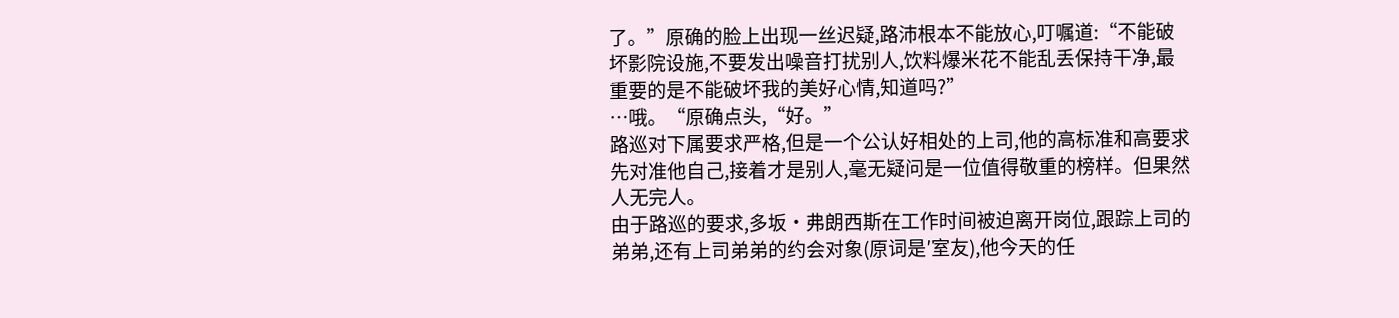了。”原确的脸上出现一丝迟疑,路沛根本不能放心,叮嘱道:“不能破坏影院设施,不要发出噪音打扰别人,饮料爆米花不能乱丢保持干净,最重要的是不能破坏我的美好心情,知道吗?”
…哦。“原确点头,“好。”
路巡对下属要求严格,但是一个公认好相处的上司,他的高标准和高要求先对准他自己,接着才是别人,毫无疑问是一位值得敬重的榜样。但果然人无完人。
由于路巡的要求,多坂·弗朗西斯在工作时间被迫离开岗位,跟踪上司的弟弟,还有上司弟弟的约会对象(原词是′室友),他今天的任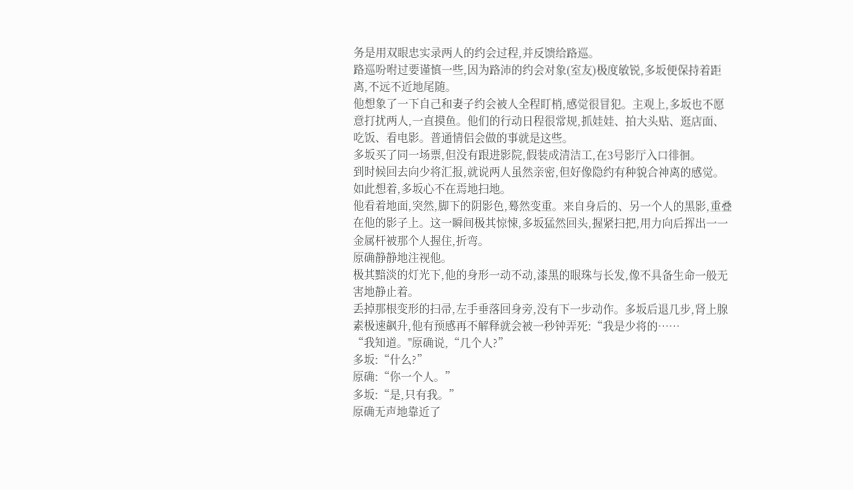务是用双眼忠实录两人的约会过程,并反馈给路巡。
路巡吩咐过要谨慎一些,因为路沛的约会对象(室友)极度敏锐,多坂便保持着距离,不远不近地尾随。
他想象了一下自己和妻子约会被人全程盯梢,感觉很冒犯。主观上,多坂也不愿意打扰两人,一直摸鱼。他们的行动日程很常规,抓娃娃、拍大头贴、逛店面、吃饭、看电影。普通情侣会做的事就是这些。
多坂买了同一场票,但没有跟进影院,假装成清洁工,在3号影厅入口徘徊。
到时候回去向少将汇报,就说两人虽然亲密,但好像隐约有种貌合神离的感觉。
如此想着,多坂心不在焉地扫地。
他看着地面,突然,脚下的阴影色,蓦然变重。来自身后的、另一个人的黑影,重叠在他的影子上。这一瞬间极其惊悚,多坂猛然回头,握紧扫把,用力向后挥出一一金属杆被那个人握住,折弯。
原确静静地注视他。
极其黯淡的灯光下,他的身形一动不动,漆黑的眼珠与长发,像不具备生命一般无害地静止着。
丢掉那根变形的扫帚,左手垂落回身旁,没有下一步动作。多坂后退几步,肾上腺素极速飙升,他有预感再不解释就会被一秒钟弄死:“我是少将的……
“我知道。"原确说,“几个人?”
多坂:“什么?”
原确:“你一个人。”
多坂:“是,只有我。”
原确无声地靠近了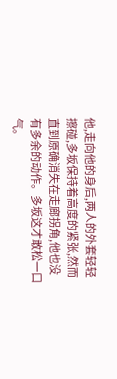他,走向他的身后,两人的外套轻轻擦碰,多坂保持着高度的紧张,然而直到原确消失在走廊拐角,他也没有多余的动作。多坂这才敢松一口气。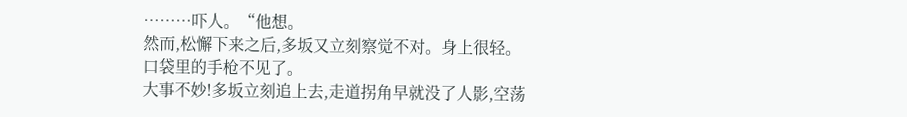………吓人。“他想。
然而,松懈下来之后,多坂又立刻察觉不对。身上很轻。
口袋里的手枪不见了。
大事不妙!多坂立刻追上去,走道拐角早就没了人影,空荡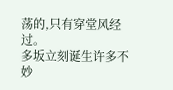荡的,只有穿堂风经过。
多坂立刻诞生许多不妙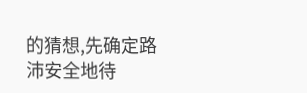的猜想,先确定路沛安全地待